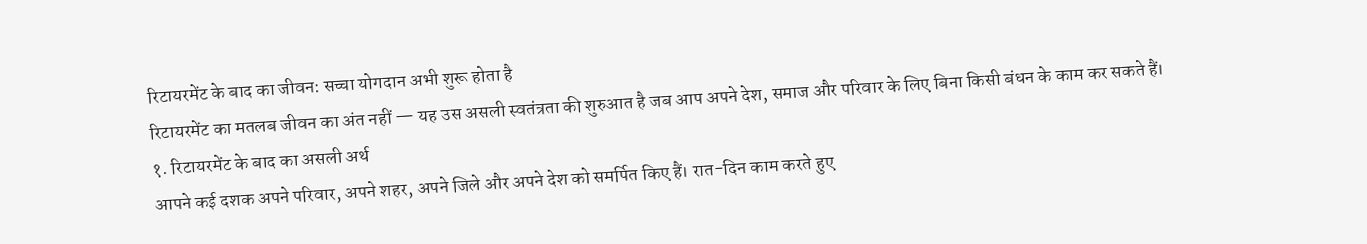रिटायरमेंट के बाद का जीवन: सच्चा योगदान अभी शुरू होता है
रिटायरमेंट का मतलब जीवन का अंत नहीं — यह उस असली स्वतंत्रता की शुरुआत है जब आप अपने देश, समाज और परिवार के लिए बिना किसी बंधन के काम कर सकते हैं।
१. रिटायरमेंट के बाद का असली अर्थ
आपने कई दशक अपने परिवार, अपने शहर, अपने जिले और अपने देश को समर्पित किए हैं। रात-दिन काम करते हुए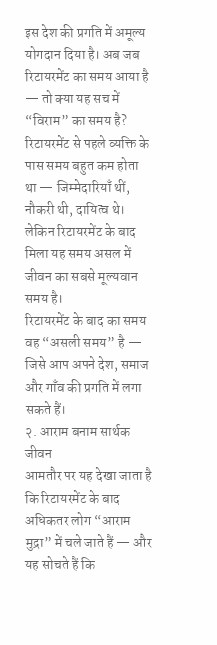इस देश की प्रगति में अमूल्य योगदान दिया है। अब जब रिटायरमेंट का समय आया है — तो क्या यह सच में “विराम” का समय है?
रिटायरमेंट से पहले व्यक्ति के पास समय बहुत कम होता था — जिम्मेदारियाँ थीं, नौकरी थी, दायित्व थे। लेकिन रिटायरमेंट के बाद मिला यह समय असल में जीवन का सबसे मूल्यवान समय है।
रिटायरमेंट के बाद का समय वह “असली समय” है — जिसे आप अपने देश, समाज और गाँव की प्रगति में लगा सकते हैं।
२. आराम बनाम सार्थक जीवन
आमतौर पर यह देखा जाता है कि रिटायरमेंट के बाद अधिकतर लोग “आराम मुद्रा” में चले जाते हैं — और यह सोचते हैं कि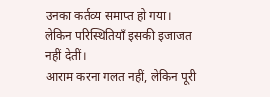उनका कर्तव्य समाप्त हो गया। लेकिन परिस्थितियाँ इसकी इजाजत नहीं देतीं।
आराम करना गलत नहीं, लेकिन पूरी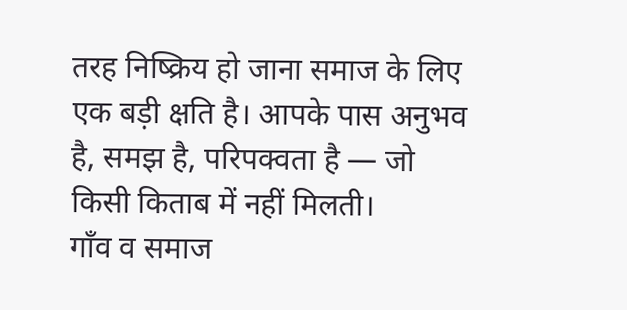तरह निष्क्रिय हो जाना समाज के लिए एक बड़ी क्षति है। आपके पास अनुभव है, समझ है, परिपक्वता है — जो किसी किताब में नहीं मिलती।
गाँव व समाज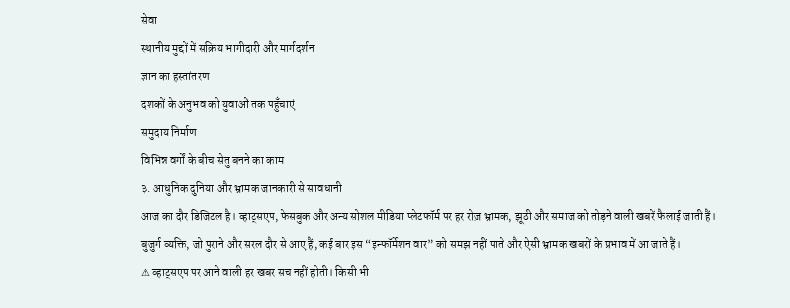सेवा
स्थानीय मुद्दों में सक्रिय भागीदारी और मार्गदर्शन
ज्ञान का हस्तांतरण
दशकों के अनुभव को युवाओं तक पहुँचाएं
समुदाय निर्माण
विभिन्न वर्गों के बीच सेतु बनने का काम
३. आधुनिक दुनिया और भ्रामक जानकारी से सावधानी
आज का दौर डिजिटल है। व्हाट्सएप, फेसबुक और अन्य सोशल मीडिया प्लेटफॉर्म पर हर रोज़ भ्रामक, झूठी और समाज को तोड़ने वाली खबरें फैलाई जाती हैं।
बुजुर्ग व्यक्ति, जो पुराने और सरल दौर से आए हैं, कई बार इस “इन्फॉर्मेशन वार” को समझ नहीं पाते और ऐसी भ्रामक खबरों के प्रभाव में आ जाते हैं।
⚠ व्हाट्सएप पर आने वाली हर खबर सच नहीं होती। किसी भी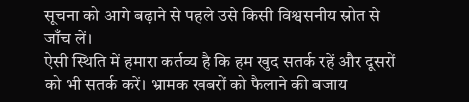सूचना को आगे बढ़ाने से पहले उसे किसी विश्वसनीय स्रोत से जाँच लें।
ऐसी स्थिति में हमारा कर्तव्य है कि हम खुद सतर्क रहें और दूसरों को भी सतर्क करें। भ्रामक खबरों को फैलाने की बजाय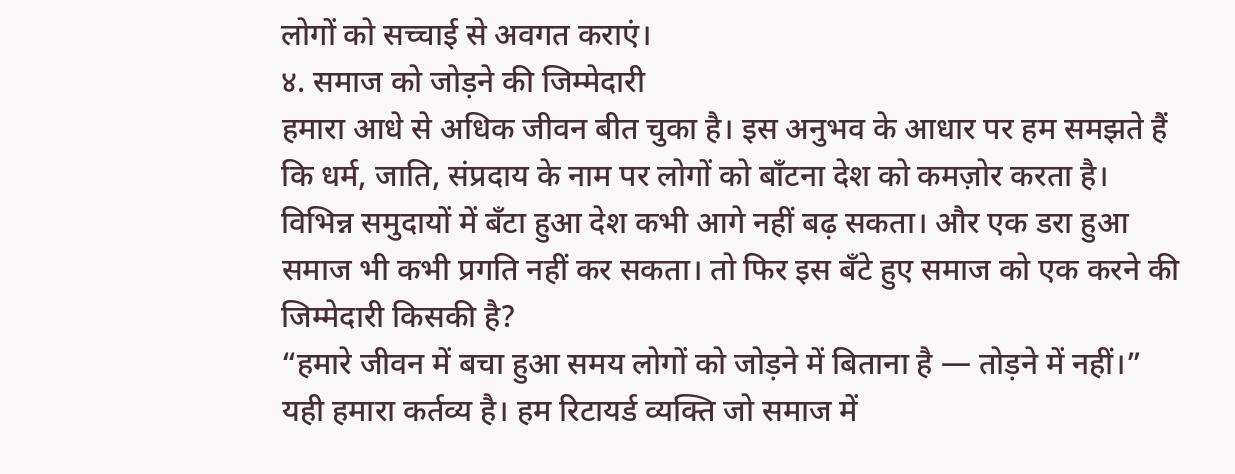लोगों को सच्चाई से अवगत कराएं।
४. समाज को जोड़ने की जिम्मेदारी
हमारा आधे से अधिक जीवन बीत चुका है। इस अनुभव के आधार पर हम समझते हैं कि धर्म, जाति, संप्रदाय के नाम पर लोगों को बाँटना देश को कमज़ोर करता है।
विभिन्न समुदायों में बँटा हुआ देश कभी आगे नहीं बढ़ सकता। और एक डरा हुआ समाज भी कभी प्रगति नहीं कर सकता। तो फिर इस बँटे हुए समाज को एक करने की जिम्मेदारी किसकी है?
“हमारे जीवन में बचा हुआ समय लोगों को जोड़ने में बिताना है — तोड़ने में नहीं।”
यही हमारा कर्तव्य है। हम रिटायर्ड व्यक्ति जो समाज में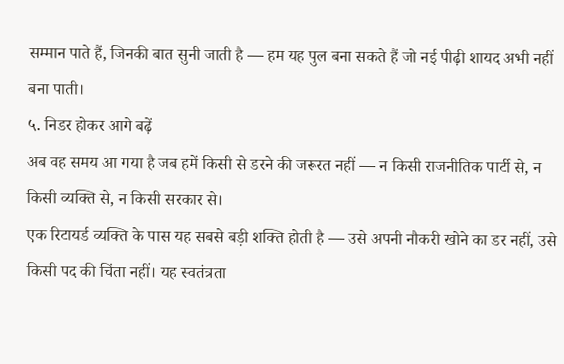सम्मान पाते हैं, जिनकी बात सुनी जाती है — हम यह पुल बना सकते हैं जो नई पीढ़ी शायद अभी नहीं बना पाती।
५. निडर होकर आगे बढ़ें
अब वह समय आ गया है जब हमें किसी से डरने की जरूरत नहीं — न किसी राजनीतिक पार्टी से, न किसी व्यक्ति से, न किसी सरकार से।
एक रिटायर्ड व्यक्ति के पास यह सबसे बड़ी शक्ति होती है — उसे अपनी नौकरी खोने का डर नहीं, उसे किसी पद की चिंता नहीं। यह स्वतंत्रता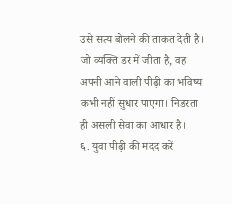उसे सत्य बोलने की ताकत देती है।
जो व्यक्ति डर में जीता है, वह अपनी आने वाली पीढ़ी का भविष्य कभी नहीं सुधार पाएगा। निडरता ही असली सेवा का आधार है।
६. युवा पीढ़ी की मदद करें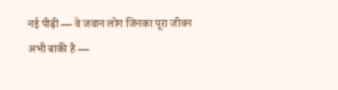नई पीढ़ी — वे जवान लोग जिनका पूरा जीवन अभी बाकी है —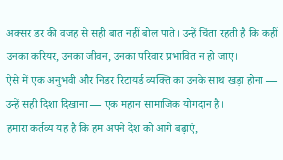अक्सर डर की वजह से सही बात नहीं बोल पाते। उन्हें चिंता रहती है कि कहीं उनका करियर, उनका जीवन, उनका परिवार प्रभावित न हो जाए।
ऐसे में एक अनुभवी और निडर रिटायर्ड व्यक्ति का उनके साथ खड़ा होना — उन्हें सही दिशा दिखाना — एक महान सामाजिक योगदान है।
हमारा कर्तव्य यह है कि हम अपने देश को आगे बढ़ाएं,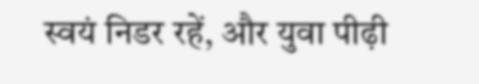स्वयं निडर रहें, और युवा पीढ़ी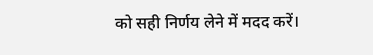को सही निर्णय लेने में मदद करें।